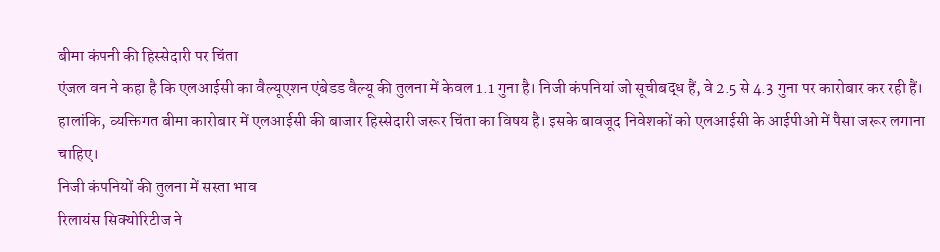बीमा कंपनी की हिस्सेदारी पर चिंता
एंजल वन ने कहा है कि एलआईसी का वैल्यूएशन एंबेडड वैल्यू की तुलना में केवल 1.1 गुना है। निजी कंपनियां जो सूचीबद्ध हैं, वे 2.5 से 4.3 गुना पर कारोबार कर रही हैं। हालांकि, व्यक्तिगत बीमा कारोबार में एलआईसी की बाजार हिस्सेदारी जरूर चिंता का विषय है। इसके बावजूद निवेशकों को एलआईसी के आईपीओ में पैसा जरूर लगाना चाहिए।
निजी कंपनियों की तुलना में सस्ता भाव
रिलायंस सिक्योरिटीज ने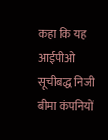कहा कि यह आईपीओ सूचीबद्ध निजी बीमा कंपनियों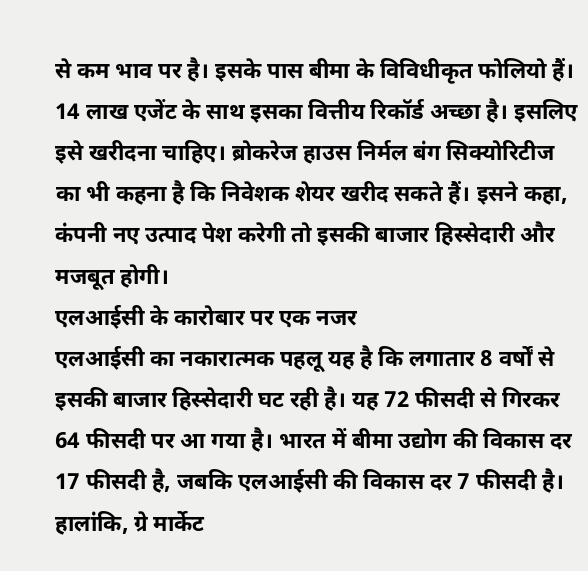से कम भाव पर है। इसके पास बीमा के विविधीकृत फोलियो हैं। 14 लाख एजेंट के साथ इसका वित्तीय रिकॉर्ड अच्छा है। इसलिए इसे खरीदना चाहिए। ब्रोकरेज हाउस निर्मल बंग सिक्योरिटीज का भी कहना है कि निवेशक शेयर खरीद सकते हैं। इसने कहा, कंपनी नए उत्पाद पेश करेगी तो इसकी बाजार हिस्सेदारी और मजबूत होगी।
एलआईसी के कारोबार पर एक नजर
एलआईसी का नकारात्मक पहलू यह है कि लगातार 8 वर्षों से इसकी बाजार हिस्सेदारी घट रही है। यह 72 फीसदी से गिरकर 64 फीसदी पर आ गया है। भारत में बीमा उद्योग की विकास दर 17 फीसदी है, जबकि एलआईसी की विकास दर 7 फीसदी है।
हालांकि, ग्रे मार्केट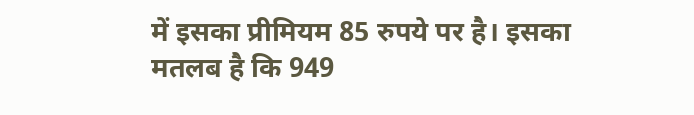में इसका प्रीमियम 85 रुपये पर है। इसका मतलब है कि 949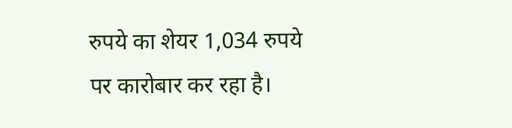रुपये का शेयर 1,034 रुपये पर कारोबार कर रहा है।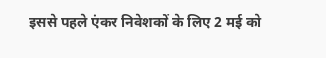इससे पहले एंकर निवेशकों के लिए 2 मई को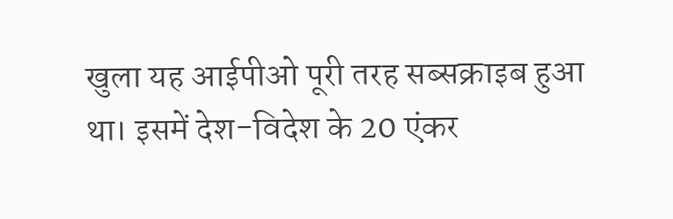खुला यह आईपीओ पूरी तरह सब्सक्राइब हुआ था। इसमें देश-विदेश के 20 एंकर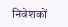निवेशकों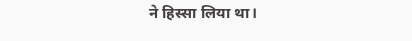ने हिस्सा लिया था।